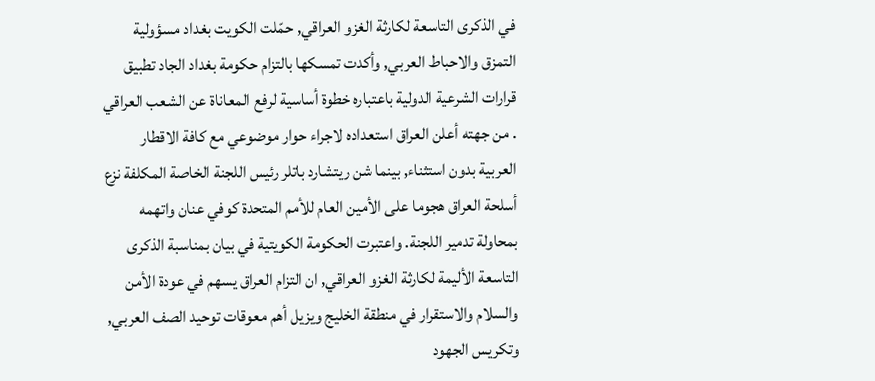في الذكرى التاسعة لكارثة الغزو العراقي, حمّلت الكويت بغداد مسؤولية التمزق والاحباط العربي, وأكدت تمسكها بالتزام حكومة بغداد الجاد تطبيق قرارات الشرعية الدولية باعتباره خطوة أساسية لرفع المعاناة عن الشعب العراقي . من جهته أعلن العراق استعداده لاجراء حوار موضوعي مع كافة الاقطار العربية بدون استثناء, بينما شن ريتشارد باتلر رئيس اللجنة الخاصة المكلفة نزع أسلحة العراق هجوما على الأمين العام للأمم المتحدة كوفي عنان واتهمه بمحاولة تدمير اللجنة. واعتبرت الحكومة الكويتية في بيان بمناسبة الذكرى التاسعة الأليمة لكارثة الغزو العراقي, ان التزام العراق يسهم في عودة الأمن والسلام والاستقرار في منطقة الخليج ويزيل أهم معوقات توحيد الصف العربي, وتكريس الجهود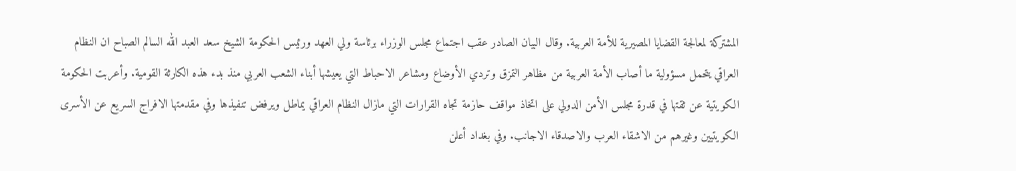المشتركة لمعالجة القضايا المصيرية للأمة العربية. وقال البيان الصادر عقب اجتماع مجلس الوزراء برئاسة ولي العهد ورئيس الحكومة الشيخ سعد العبد الله السالم الصباح ان النظام العراقي يتحمل مسؤولية ما أصاب الأمة العربية من مظاهر التمزق وتردي الأوضاع ومشاعر الاحباط التي يعيشها أبناء الشعب العربي منذ بدء هذه الكارثة القومية. وأعربت الحكومة الكويتية عن ثقتها في قدرة مجلس الأمن الدولي على اتخاذ مواقف حازمة تجاه القرارات التي مازال النظام العراقي يماطل ويرفض تنفيذها وفي مقدمتها الافراج السريع عن الأسرى الكويتيين وغيرهم من الاشقاء العرب والاصدقاء الاجانب. وفي بغداد أعلن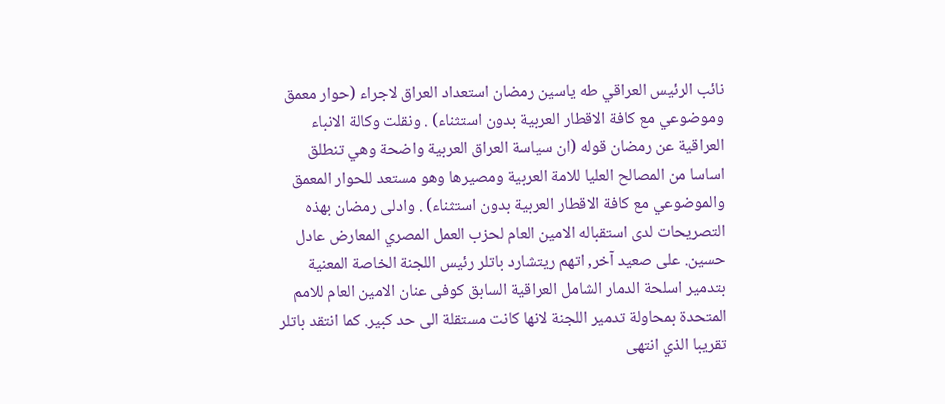نائب الرئيس العراقي طه ياسين رمضان استعداد العراق لاجراء (حوار معمق وموضوعي مع كافة الاقطار العربية بدون استثناء) . ونقلت وكالة الانباء العراقية عن رمضان قوله (ان سياسة العراق العربية واضحة وهي تنطلق اساسا من المصالح العليا للامة العربية ومصيرها وهو مستعد للحوار المعمق والموضوعي مع كافة الاقطار العربية بدون استثناء) . وادلى رمضان بهذه التصريحات لدى استقباله الامين العام لحزب العمل المصري المعارض عادل حسين. على صعيد آخر, اتهم ريتشارد باتلر رئيس اللجنة الخاصة المعنية بتدمير اسلحة الدمار الشامل العراقية السابق كوفى عنان الامين العام للامم المتحدة بمحاولة تدمير اللجنة لانها كانت مستقلة الى حد كبير. كما انتقد باتلر تقريبا الذي انتهى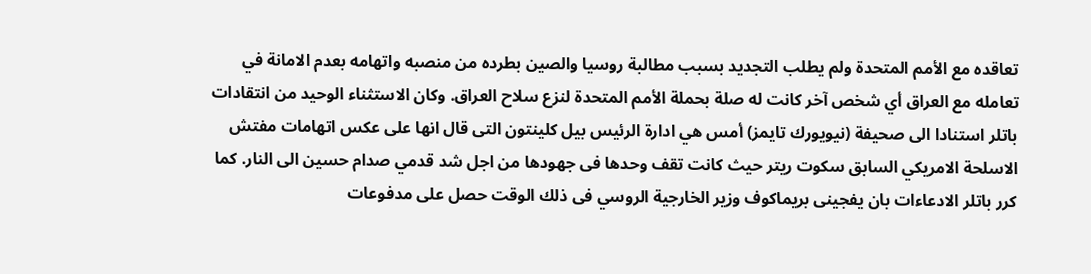تعاقده مع الأمم المتحدة ولم يطلب التجديد بسبب مطالبة روسيا والصين بطرده من منصبه واتهامه بعدم الامانة في تعامله مع العراق أي شخص آخر كانت له صلة بحملة الأمم المتحدة لنزع سلاح العراق. وكان الاستثناء الوحيد من انتقادات باتلر استنادا الى صحيفة (نيويورك تايمز) أمس هي ادارة الرئيس بيل كلينتون التى قال انها على عكس اتهامات مفتش الاسلحة الامريكي السابق سكوت ريتر حيث كانت تقف وحدها فى جهودها من اجل شد قدمي صدام حسين الى النار. كما كرر باتلر الادعاءات بان يفجينى بريماكوف وزير الخارجية الروسي فى ذلك الوقت حصل على مدفوعات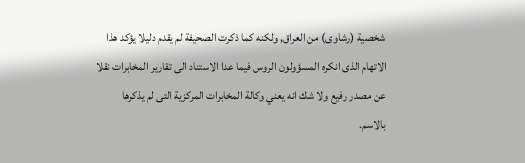شخصية (رشاوى) من العراق, ولكنه كما ذكرت الصحيفة لم يقدم دليلا يؤكد هذا الاتهام الذى انكره المسؤولون الروس فيما عدا الاستناد الى تقارير المخابرات نقلا عن مصدر رفيع ولا شك انه يعني وكالة المخابرات المركزية التى لم يذكرها بالاسم.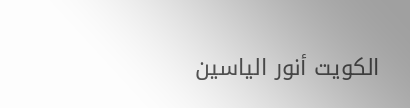الكويت أنور الياسين